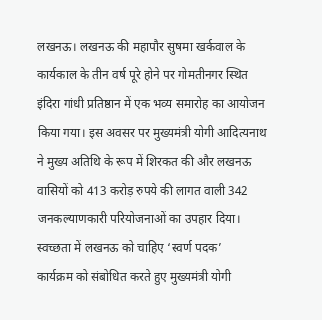लखनऊ। लखनऊ की महापौर सुषमा खर्कवाल के कार्यकाल के तीन वर्ष पूरे होने पर गोमतीनगर स्थित इंदिरा गांधी प्रतिष्ठान में एक भव्य समारोह का आयोजन किया गया। इस अवसर पर मुख्यमंत्री योगी आदित्यनाथ ने मुख्य अतिथि के रूप में शिरकत की और लखनऊ वासियों को 413 करोड़ रुपये की लागत वाली 342 जनकल्याणकारी परियोजनाओं का उपहार दिया।
स्वच्छता में लखनऊ को चाहिए ‘स्वर्ण पदक’
कार्यक्रम को संबोधित करते हुए मुख्यमंत्री योगी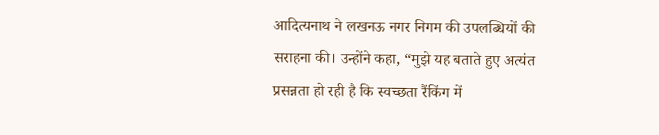आदित्यनाथ ने लखनऊ नगर निगम की उपलब्धियों की सराहना की। उन्होंने कहा, “मुझे यह बताते हुए अत्यंत प्रसन्नता हो रही है कि स्वच्छता रैंकिंग में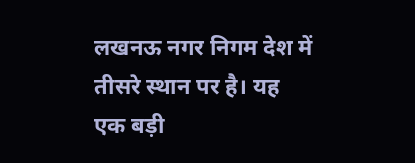लखनऊ नगर निगम देश में तीसरे स्थान पर है। यह एक बड़ी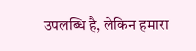उपलब्धि है, लेकिन हमारा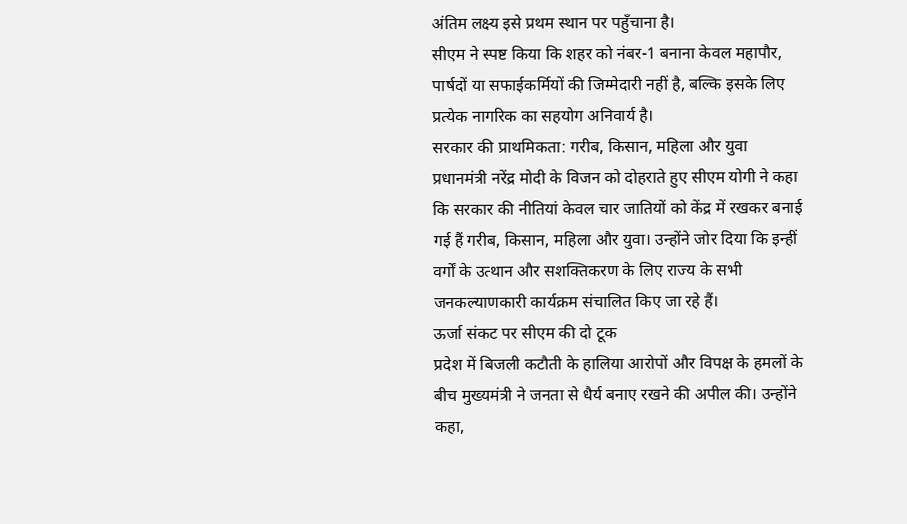अंतिम लक्ष्य इसे प्रथम स्थान पर पहुँचाना है।
सीएम ने स्पष्ट किया कि शहर को नंबर-1 बनाना केवल महापौर, पार्षदों या सफाईकर्मियों की जिम्मेदारी नहीं है, बल्कि इसके लिए प्रत्येक नागरिक का सहयोग अनिवार्य है।
सरकार की प्राथमिकता: गरीब, किसान, महिला और युवा
प्रधानमंत्री नरेंद्र मोदी के विजन को दोहराते हुए सीएम योगी ने कहा कि सरकार की नीतियां केवल चार जातियों को केंद्र में रखकर बनाई गई हैं गरीब, किसान, महिला और युवा। उन्होंने जोर दिया कि इन्हीं वर्गों के उत्थान और सशक्तिकरण के लिए राज्य के सभी जनकल्याणकारी कार्यक्रम संचालित किए जा रहे हैं।
ऊर्जा संकट पर सीएम की दो टूक
प्रदेश में बिजली कटौती के हालिया आरोपों और विपक्ष के हमलों के बीच मुख्यमंत्री ने जनता से धैर्य बनाए रखने की अपील की। उन्होंने कहा,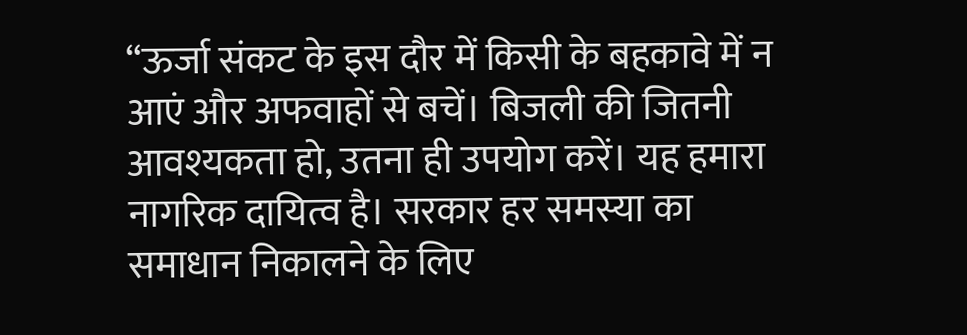“ऊर्जा संकट के इस दौर में किसी के बहकावे में न आएं और अफवाहों से बचें। बिजली की जितनी आवश्यकता हो, उतना ही उपयोग करें। यह हमारा नागरिक दायित्व है। सरकार हर समस्या का समाधान निकालने के लिए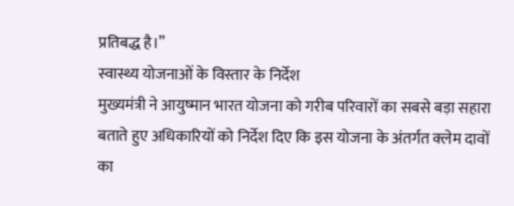प्रतिबद्ध है।”
स्वास्थ्य योजनाओं के विस्तार के निर्देश
मुख्यमंत्री ने आयुष्मान भारत योजना को गरीब परिवारों का सबसे बड़ा सहारा बताते हुए अधिकारियों को निर्देश दिए कि इस योजना के अंतर्गत क्लेम दावों का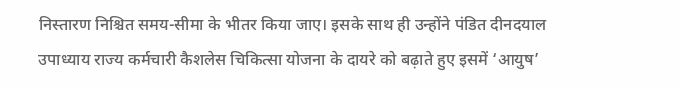निस्तारण निश्चित समय-सीमा के भीतर किया जाए। इसके साथ ही उन्होंने पंडित दीनदयाल उपाध्याय राज्य कर्मचारी कैशलेस चिकित्सा योजना के दायरे को बढ़ाते हुए इसमें ‘आयुष’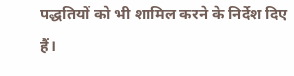पद्धतियों को भी शामिल करने के निर्देश दिए हैं।